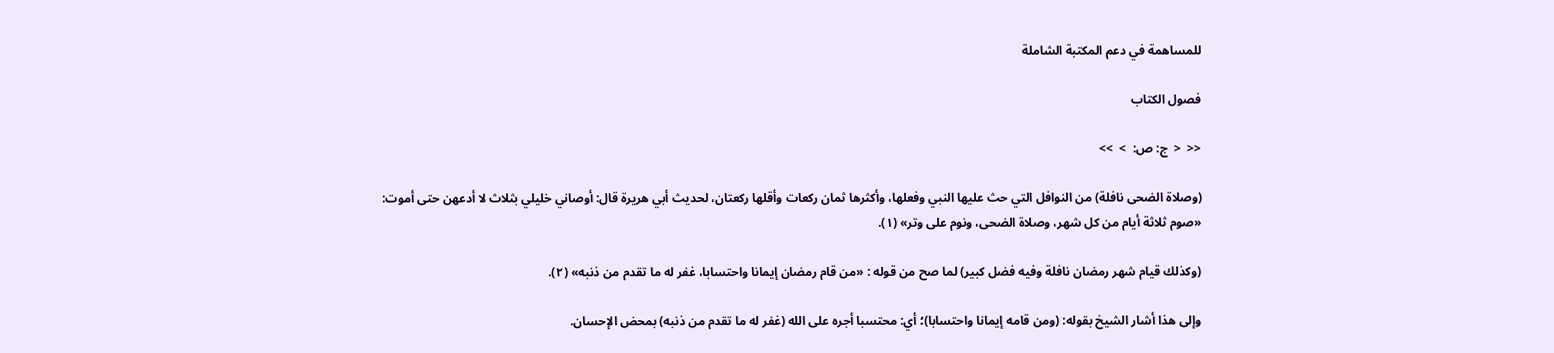للمساهمة في دعم المكتبة الشاملة

فصول الكتاب

<<  <  ج: ص:  >  >>

(وصلاة الضحى نافلة) من النوافل التي حث عليها النبي وفعلها، وأكثرها ثمان ركعات وأقلها ركعتان، لحديث أبي هريرة قال: أوصاني خليلي بثلاث لا أدعهن حتى أموت: «صوم ثلاثة أيام من كل شهر، وصلاة الضحى، ونوم على وتر» (١).

(وكذلك قيام شهر رمضان نافلة وفيه فضل كبير) لما صح من قوله : «من قام رمضان إيمانا واحتسابا، غفر له ما تقدم من ذنبه» (٢).

وإلى هذا أشار الشيخ بقوله: (ومن قامه إيمانا واحتسابا)؛ أي: محتسبا أجره على الله (غفر له ما تقدم من ذنبه) بمحض الإحسان.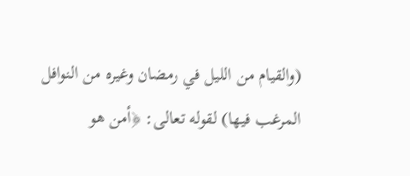(والقيام من الليل في رمضان وغيره من النوافل المرغب فيها) لقوله تعالى: ﴿أمن هو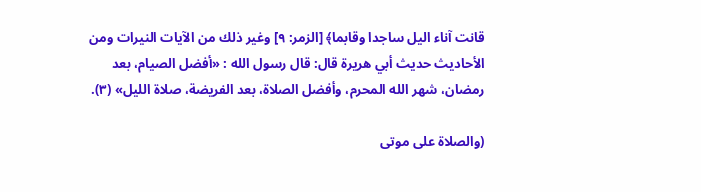قانت آناء اليل ساجدا وقابما﴾ [الزمر: ٩] وغير ذلك من الآيات النيرات ومن الأحاديث حديث أبي هريرة قال: قال رسول الله : «أفضل الصيام، بعد رمضان، شهر الله المحرم، وأفضل الصلاة، بعد الفريضة، صلاة الليل» (٣).

(والصلاة على موتى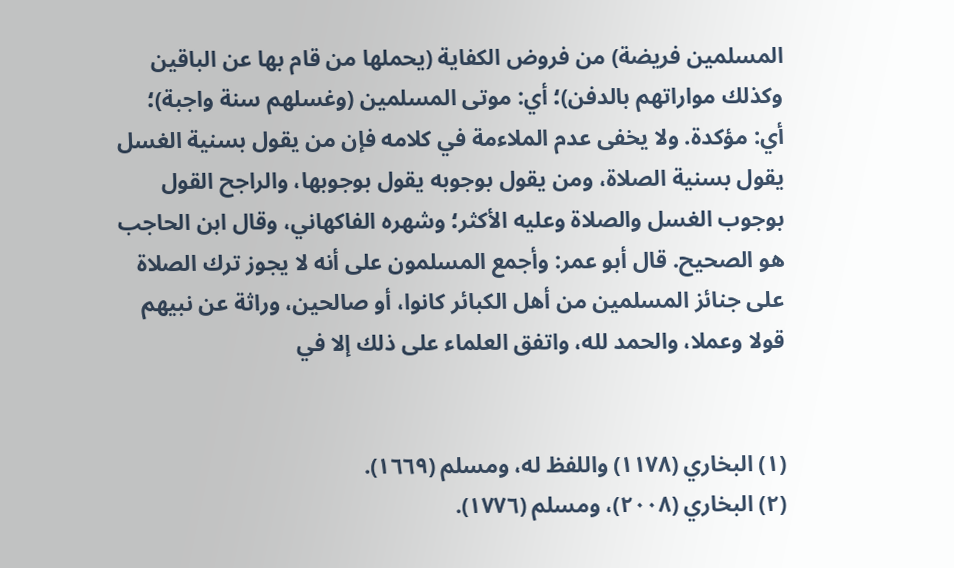المسلمين فريضة) من فروض الكفاية (يحملها من قام بها عن الباقين وكذلك مواراتهم بالدفن)؛ أي: موتى المسلمين (وغسلهم سنة واجبة)؛ أي: مؤكدة. ولا يخفى عدم الملاءمة في كلامه فإن من يقول بسنية الغسل يقول بسنية الصلاة، ومن يقول بوجوبه يقول بوجوبها، والراجح القول بوجوب الغسل والصلاة وعليه الأكثر؛ وشهره الفاكهاني، وقال ابن الحاجب هو الصحيح. قال أبو عمر: وأجمع المسلمون على أنه لا يجوز ترك الصلاة على جنائز المسلمين من أهل الكبائر كانوا، أو صالحين، وراثة عن نبيهم قولا وعملا، والحمد لله، واتفق العلماء على ذلك إلا في


(١) البخاري (١١٧٨) واللفظ له، ومسلم (١٦٦٩).
(٢) البخاري (٢٠٠٨)، ومسلم (١٧٧٦).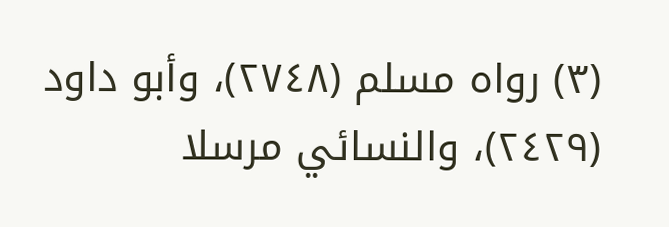(٣) رواه مسلم (٢٧٤٨)، وأبو داود (٢٤٢٩)، والنسائي مرسلا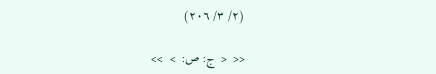(٢/ ٣/ ٢٠٦)

<<  <  ج: ص:  >  >>